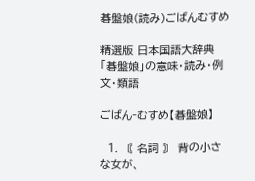碁盤娘(読み)ごばんむすめ

精選版 日本国語大辞典 「碁盤娘」の意味・読み・例文・類語

ごばん‐むすめ【碁盤娘】

  1. 〘 名詞 〙 背の小さな女が、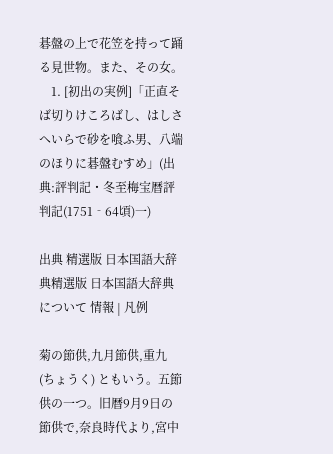碁盤の上で花笠を持って踊る見世物。また、その女。
    1. [初出の実例]「正直そば切りけころばし、はしさへいらで砂を喰ふ男、八端のほりに碁盤むすめ」(出典:評判記・冬至梅宝暦評判記(1751‐64頃)一)

出典 精選版 日本国語大辞典精選版 日本国語大辞典について 情報 | 凡例

菊の節供,九月節供,重九 (ちょうく) ともいう。五節供の一つ。旧暦9月9日の節供で,奈良時代より,宮中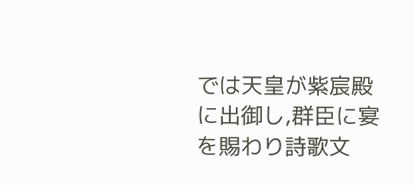では天皇が紫宸殿に出御し,群臣に宴を賜わり詩歌文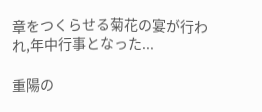章をつくらせる菊花の宴が行われ,年中行事となった...

重陽の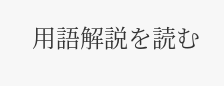用語解説を読む